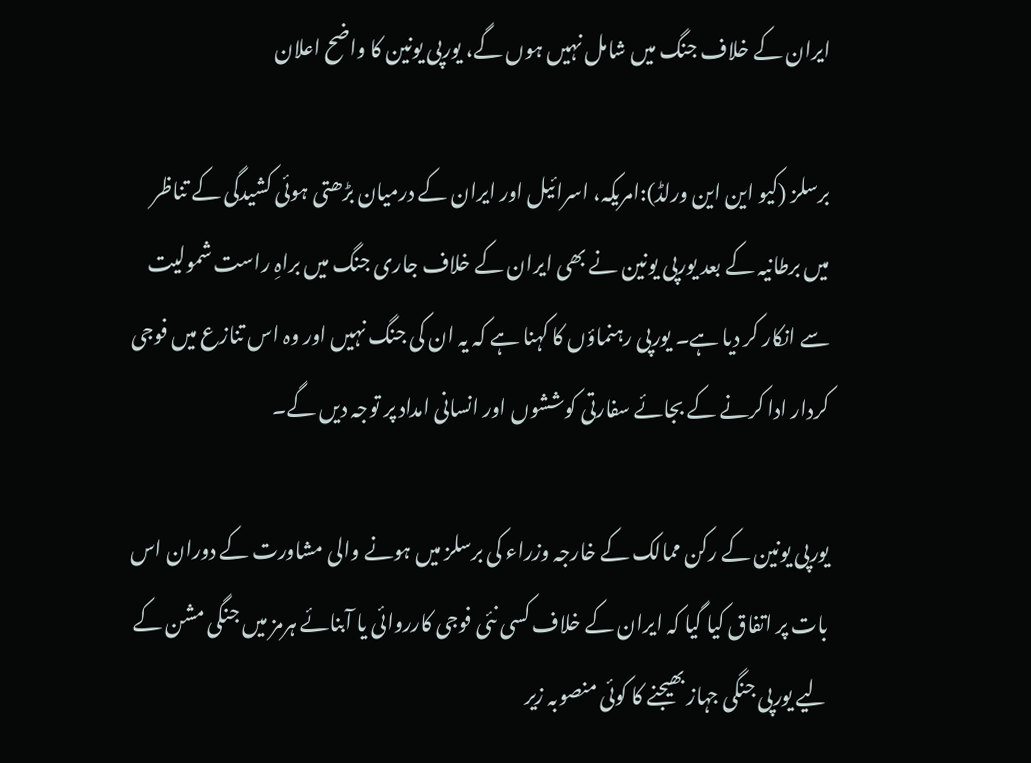ایران کے خلاف جنگ میں شامل نہیں ہوں گے، یورپی یونین کا واضح اعلان

برسلز (کیو این این ورلڈ):امریکہ، اسرائیل اور ایران کے درمیان بڑھتی ہوئی کشیدگی کے تناظر میں برطانیہ کے بعد یورپی یونین نے بھی ایران کے خلاف جاری جنگ میں براہِ راست شمولیت سے انکار کر دیا ہے۔ یورپی رہنماؤں کا کہنا ہے کہ یہ ان کی جنگ نہیں اور وہ اس تنازع میں فوجی کردار ادا کرنے کے بجائے سفارتی کوششوں اور انسانی امداد پر توجہ دیں گے۔

یورپی یونین کے رکن ممالک کے خارجہ وزراء کی برسلز میں ہونے والی مشاورت کے دوران اس بات پر اتفاق کیا گیا کہ ایران کے خلاف کسی نئی فوجی کارروائی یا آبنائے ہرمز میں جنگی مشن کے لیے یورپی جنگی جہاز بھیجنے کا کوئی منصوبہ زیر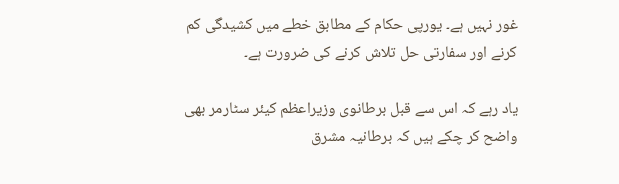غور نہیں ہے۔ یورپی حکام کے مطابق خطے میں کشیدگی کم کرنے اور سفارتی حل تلاش کرنے کی ضرورت ہے۔

یاد رہے کہ اس سے قبل برطانوی وزیراعظم کیئر سٹارمر بھی واضح کر چکے ہیں کہ برطانیہ مشرق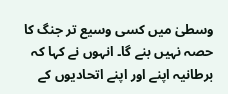وسطیٰ میں کسی وسیع تر جنگ کا حصہ نہیں بنے گا۔ انہوں نے کہا کہ برطانیہ اپنے اور اپنے اتحادیوں کے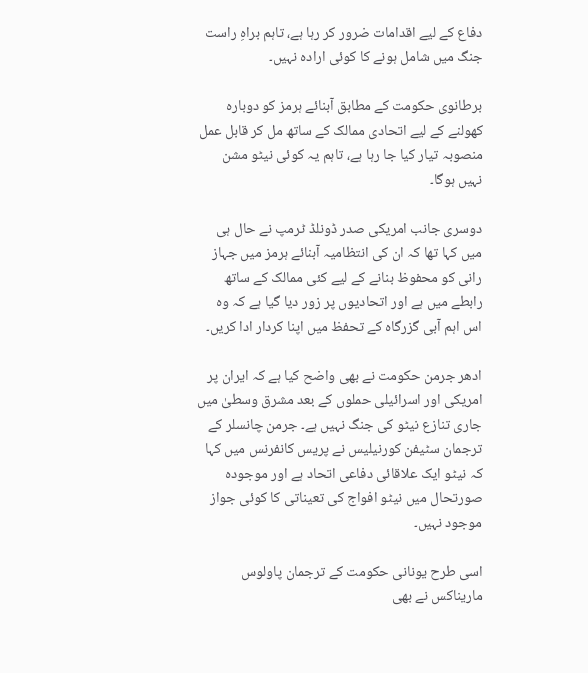دفاع کے لیے اقدامات ضرور کر رہا ہے، تاہم براہِ راست جنگ میں شامل ہونے کا کوئی ارادہ نہیں۔

برطانوی حکومت کے مطابق آبنائے ہرمز کو دوبارہ کھولنے کے لیے اتحادی ممالک کے ساتھ مل کر قابل عمل منصوبہ تیار کیا جا رہا ہے، تاہم یہ کوئی نیٹو مشن نہیں ہوگا۔

دوسری جانب امریکی صدر ڈونلڈ ٹرمپ نے حال ہی میں کہا تھا کہ ان کی انتظامیہ آبنائے ہرمز میں جہاز رانی کو محفوظ بنانے کے لیے کئی ممالک کے ساتھ رابطے میں ہے اور اتحادیوں پر زور دیا گیا ہے کہ وہ اس اہم آبی گزرگاہ کے تحفظ میں اپنا کردار ادا کریں۔

ادھر جرمن حکومت نے بھی واضح کیا ہے کہ ایران پر امریکی اور اسرائیلی حملوں کے بعد مشرق وسطیٰ میں جاری تنازع نیٹو کی جنگ نہیں ہے۔ جرمن چانسلر کے ترجمان سٹیفن کورنیلیس نے پریس کانفرنس میں کہا کہ نیٹو ایک علاقائی دفاعی اتحاد ہے اور موجودہ صورتحال میں نیٹو افواج کی تعیناتی کا کوئی جواز موجود نہیں۔

اسی طرح یونانی حکومت کے ترجمان پاولوس ماریناکس نے بھی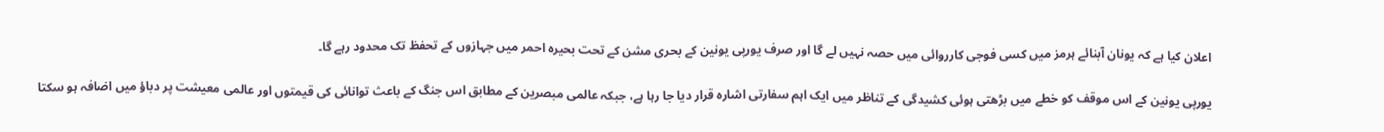اعلان کیا ہے کہ یونان آبنائے ہرمز میں کسی فوجی کارروائی میں حصہ نہیں لے گا اور صرف یورپی یونین کے بحری مشن کے تحت بحیرہ احمر میں جہازوں کے تحفظ تک محدود رہے گا۔

یورپی یونین کے اس موقف کو خطے میں بڑھتی ہوئی کشیدگی کے تناظر میں ایک اہم سفارتی اشارہ قرار دیا جا رہا ہے، جبکہ عالمی مبصرین کے مطابق اس جنگ کے باعث توانائی کی قیمتوں اور عالمی معیشت پر دباؤ میں اضافہ ہو سکتا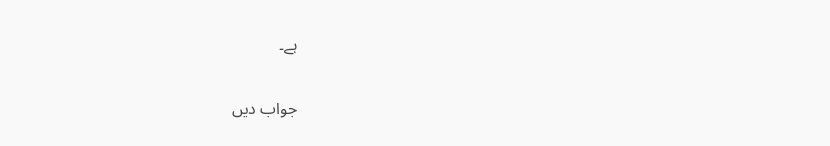ہے۔

جواب دیں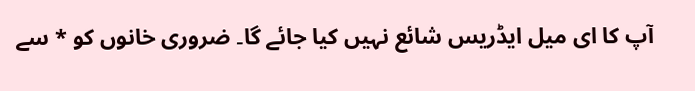آپ کا ای میل ایڈریس شائع نہیں کیا جائے گا۔ ضروری خانوں کو * سے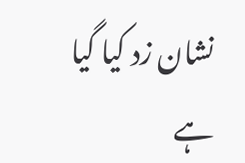نشان زد کیا گیا ہے